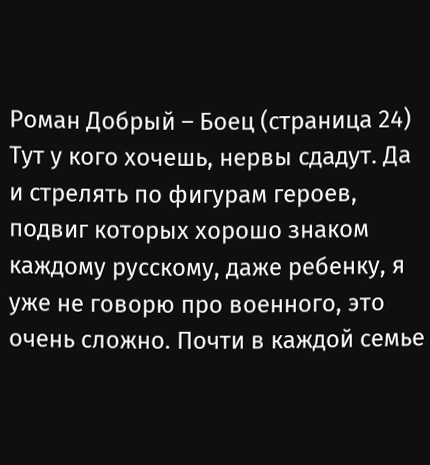Роман Добрый – Боец (страница 24)
Тут у кого хочешь, нервы сдадут. Да и стрелять по фигурам героев, подвиг которых хорошо знаком каждому русскому, даже ребенку, я уже не говорю про военного, это очень сложно. Почти в каждой семье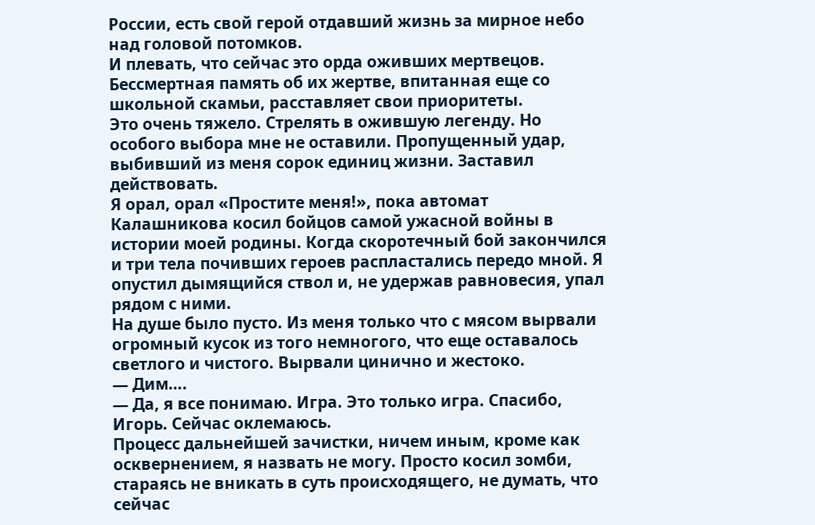России, есть свой герой отдавший жизнь за мирное небо над головой потомков.
И плевать, что сейчас это орда оживших мертвецов. Бессмертная память об их жертве, впитанная еще со школьной скамьи, расставляет свои приоритеты.
Это очень тяжело. Стрелять в ожившую легенду. Но особого выбора мне не оставили. Пропущенный удар, выбивший из меня сорок единиц жизни. Заставил действовать.
Я орал, орал «Простите меня!», пока автомат Калашникова косил бойцов самой ужасной войны в истории моей родины. Когда скоротечный бой закончился и три тела почивших героев распластались передо мной. Я опустил дымящийся ствол и, не удержав равновесия, упал рядом с ними.
На душе было пусто. Из меня только что с мясом вырвали огромный кусок из того немногого, что еще оставалось светлого и чистого. Вырвали цинично и жестоко.
— Дим….
— Да, я все понимаю. Игра. Это только игра. Спасибо, Игорь. Сейчас оклемаюсь.
Процесс дальнейшей зачистки, ничем иным, кроме как осквернением, я назвать не могу. Просто косил зомби, стараясь не вникать в суть происходящего, не думать, что сейчас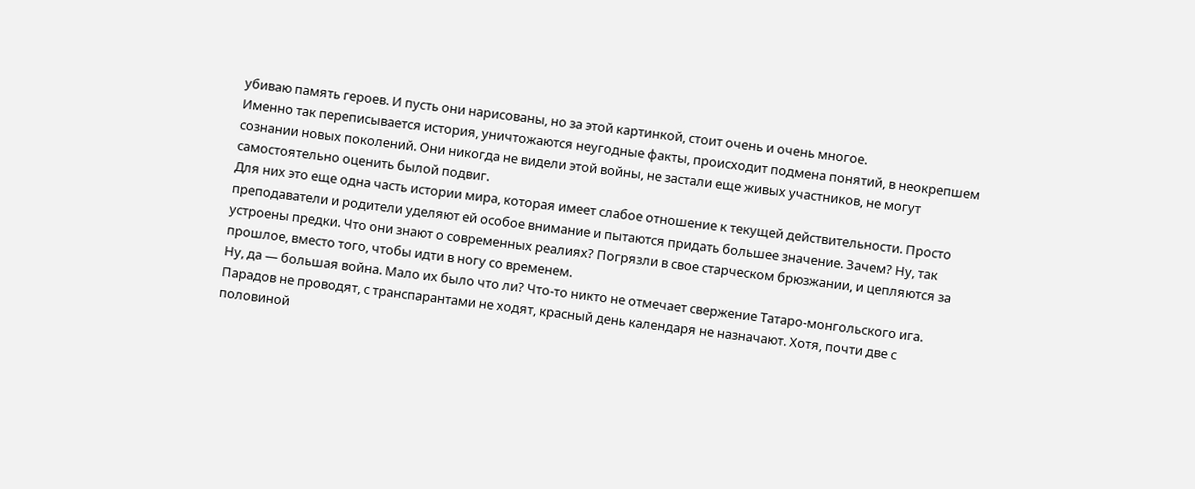убиваю память героев. И пусть они нарисованы, но за этой картинкой, стоит очень и очень многое.
Именно так переписывается история, уничтожаются неугодные факты, происходит подмена понятий, в неокрепшем сознании новых поколений. Они никогда не видели этой войны, не застали еще живых участников, не могут самостоятельно оценить былой подвиг.
Для них это еще одна часть истории мира, которая имеет слабое отношение к текущей действительности. Просто преподаватели и родители уделяют ей особое внимание и пытаются придать большее значение. Зачем? Ну, так устроены предки. Что они знают о современных реалиях? Погрязли в свое старческом брюзжании, и цепляются за прошлое, вместо того, чтобы идти в ногу со временем.
Ну, да — большая война. Мало их было что ли? Что-то никто не отмечает свержение Татаро-монгольского ига. Парадов не проводят, с транспарантами не ходят, красный день календаря не назначают. Хотя, почти две с половиной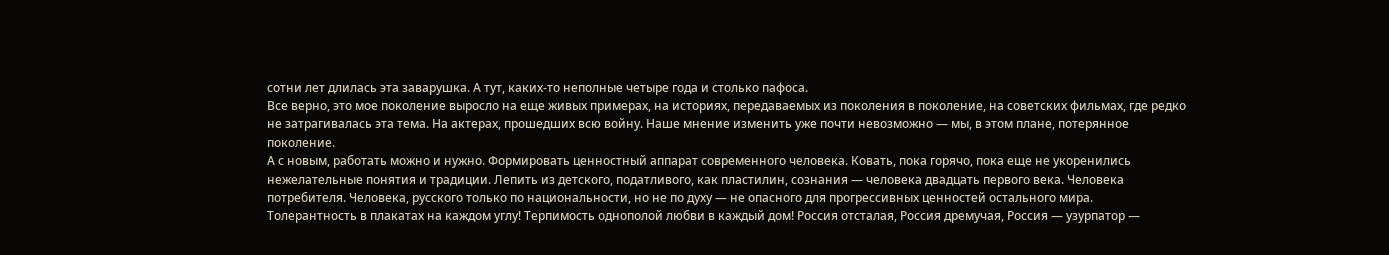сотни лет длилась эта заварушка. А тут, каких-то неполные четыре года и столько пафоса.
Все верно, это мое поколение выросло на еще живых примерах, на историях, передаваемых из поколения в поколение, на советских фильмах, где редко не затрагивалась эта тема. На актерах, прошедших всю войну. Наше мнение изменить уже почти невозможно — мы, в этом плане, потерянное поколение.
А с новым, работать можно и нужно. Формировать ценностный аппарат современного человека. Ковать, пока горячо, пока еще не укоренились нежелательные понятия и традиции. Лепить из детского, податливого, как пластилин, сознания — человека двадцать первого века. Человека потребителя. Человека, русского только по национальности, но не по духу — не опасного для прогрессивных ценностей остального мира.
Толерантность в плакатах на каждом углу! Терпимость однополой любви в каждый дом! Россия отсталая, Россия дремучая, Россия — узурпатор —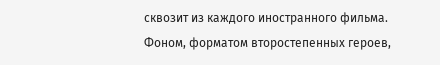сквозит из каждого иностранного фильма. Фоном, форматом второстепенных героев,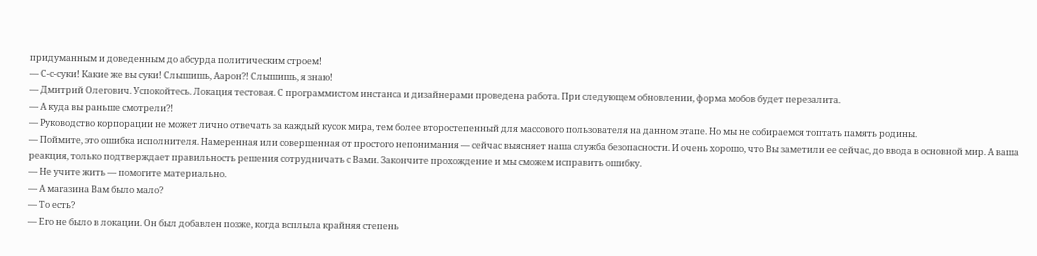придуманным и доведенным до абсурда политическим строем!
— С-с-суки! Какие же вы суки! Слышишь, Аарон?! Слышишь, я знаю!
— Дмитрий Олегович. Успокойтесь. Локация тестовая. С программистом инстанса и дизайнерами проведена работа. При следующем обновлении, форма мобов будет перезалита.
— А куда вы раньше смотрели?!
— Руководство корпорации не может лично отвечать за каждый кусок мира, тем более второстепенный для массового пользователя на данном этапе. Но мы не собираемся топтать память родины.
— Поймите, это ошибка исполнителя. Намеренная или совершенная от простого непонимания — сейчас выясняет наша служба безопасности. И очень хорошо, что Вы заметили ее сейчас, до ввода в основной мир. А ваша реакция, только подтверждает правильность решения сотрудничать с Вами. Закончите прохождение и мы сможем исправить ошибку.
— Не учите жить — помогите материально.
— А магазина Вам было мало?
— То есть?
— Его не было в локации. Он был добавлен позже, когда всплыла крайняя степень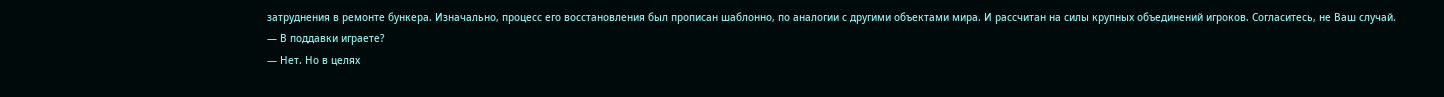затруднения в ремонте бункера. Изначально, процесс его восстановления был прописан шаблонно, по аналогии с другими объектами мира. И рассчитан на силы крупных объединений игроков. Согласитесь, не Ваш случай.
— В поддавки играете?
— Нет. Но в целях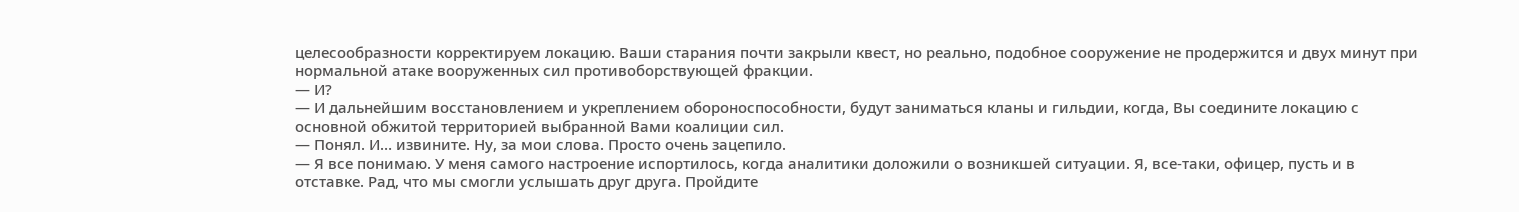целесообразности корректируем локацию. Ваши старания почти закрыли квест, но реально, подобное сооружение не продержится и двух минут при нормальной атаке вооруженных сил противоборствующей фракции.
— И?
— И дальнейшим восстановлением и укреплением обороноспособности, будут заниматься кланы и гильдии, когда, Вы соедините локацию с основной обжитой территорией выбранной Вами коалиции сил.
— Понял. И… извините. Ну, за мои слова. Просто очень зацепило.
— Я все понимаю. У меня самого настроение испортилось, когда аналитики доложили о возникшей ситуации. Я, все-таки, офицер, пусть и в отставке. Рад, что мы смогли услышать друг друга. Пройдите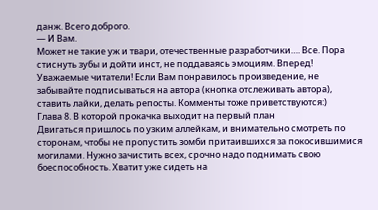данж. Всего доброго.
— И Вам.
Может не такие уж и твари, отечественные разработчики…. Все. Пора стиснуть зубы и дойти инст, не поддаваясь эмоциям. Вперед!
Уважаемые читатели! Если Вам понравилось произведение, не забывайте подписываться на автора (кнопка отслеживать автора), ставить лайки, делать репосты. Комменты тоже приветствуются:)
Глава 8. В которой прокачка выходит на первый план
Двигаться пришлось по узким аллейкам, и внимательно смотреть по сторонам, чтобы не пропустить зомби притаившихся за покосившимися могилами. Нужно зачистить всех, срочно надо поднимать свою боеспособность. Хватит уже сидеть на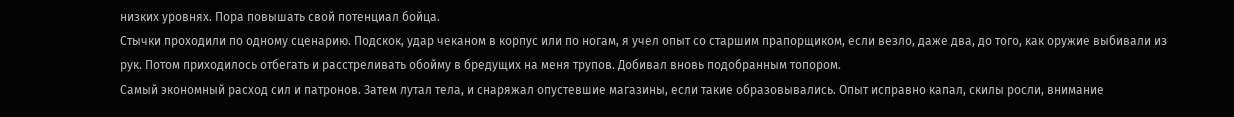низких уровнях. Пора повышать свой потенциал бойца.
Стычки проходили по одному сценарию. Подскок, удар чеканом в корпус или по ногам, я учел опыт со старшим прапорщиком, если везло, даже два, до того, как оружие выбивали из рук. Потом приходилось отбегать и расстреливать обойму в бредущих на меня трупов. Добивал вновь подобранным топором.
Самый экономный расход сил и патронов. Затем лутал тела, и снаряжал опустевшие магазины, если такие образовывались. Опыт исправно капал, скилы росли, внимание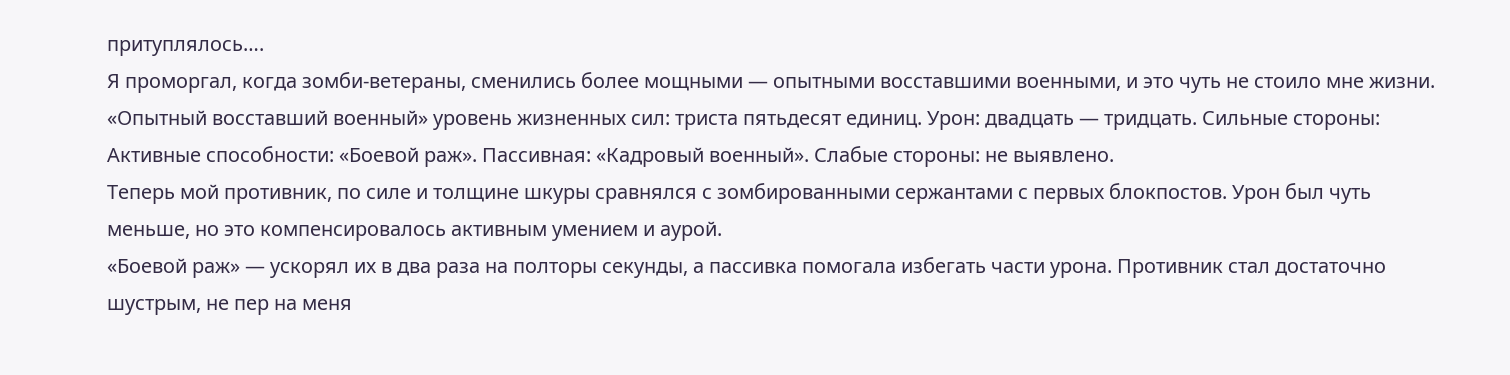притуплялось….
Я проморгал, когда зомби-ветераны, сменились более мощными — опытными восставшими военными, и это чуть не стоило мне жизни.
«Опытный восставший военный» уровень жизненных сил: триста пятьдесят единиц. Урон: двадцать — тридцать. Сильные стороны: Активные способности: «Боевой раж». Пассивная: «Кадровый военный». Слабые стороны: не выявлено.
Теперь мой противник, по силе и толщине шкуры сравнялся с зомбированными сержантами с первых блокпостов. Урон был чуть меньше, но это компенсировалось активным умением и аурой.
«Боевой раж» — ускорял их в два раза на полторы секунды, а пассивка помогала избегать части урона. Противник стал достаточно шустрым, не пер на меня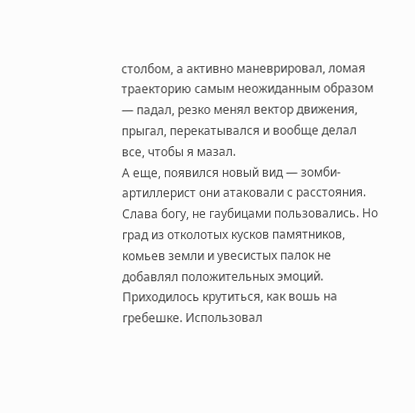столбом, а активно маневрировал, ломая траекторию самым неожиданным образом — падал, резко менял вектор движения, прыгал, перекатывался и вообще делал все, чтобы я мазал.
А еще, появился новый вид — зомби-артиллерист они атаковали с расстояния. Слава богу, не гаубицами пользовались. Но град из отколотых кусков памятников, комьев земли и увесистых палок не добавлял положительных эмоций.
Приходилось крутиться, как вошь на гребешке. Использовал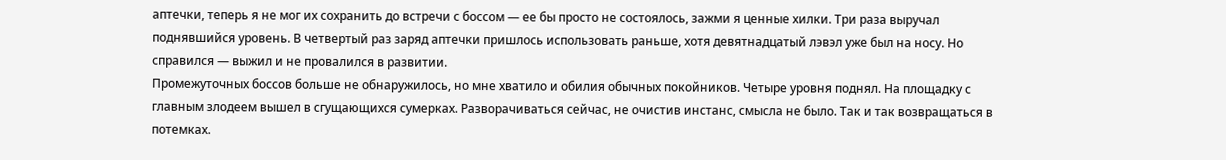аптечки, теперь я не мог их сохранить до встречи с боссом — ее бы просто не состоялось, зажми я ценные хилки. Три раза выручал поднявшийся уровень. В четвертый раз заряд аптечки пришлось использовать раньше, хотя девятнадцатый лэвэл уже был на носу. Но справился — выжил и не провалился в развитии.
Промежуточных боссов больше не обнаружилось, но мне хватило и обилия обычных покойников. Четыре уровня поднял. На площадку с главным злодеем вышел в сгущающихся сумерках. Разворачиваться сейчас, не очистив инстанс, смысла не было. Так и так возвращаться в потемках.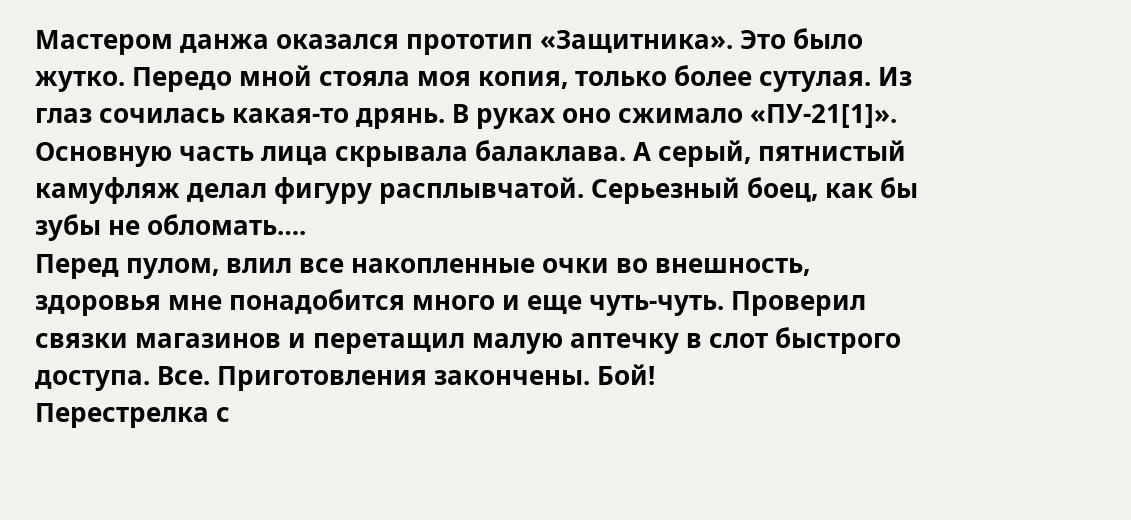Мастером данжа оказался прототип «Защитника». Это было жутко. Передо мной стояла моя копия, только более сутулая. Из глаз сочилась какая-то дрянь. В руках оно сжимало «ПУ-21[1]». Основную часть лица скрывала балаклава. А серый, пятнистый камуфляж делал фигуру расплывчатой. Серьезный боец, как бы зубы не обломать….
Перед пулом, влил все накопленные очки во внешность, здоровья мне понадобится много и еще чуть-чуть. Проверил связки магазинов и перетащил малую аптечку в слот быстрого доступа. Все. Приготовления закончены. Бой!
Перестрелка с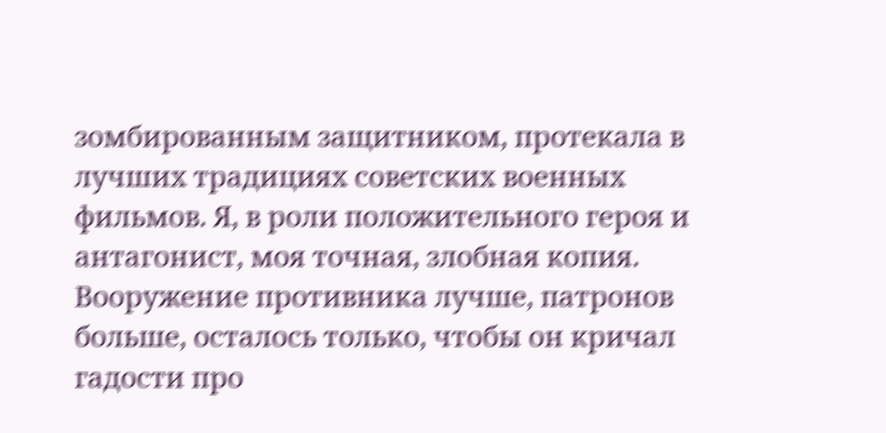зомбированным защитником, протекала в лучших традициях советских военных фильмов. Я, в роли положительного героя и антагонист, моя точная, злобная копия. Вооружение противника лучше, патронов больше, осталось только, чтобы он кричал гадости про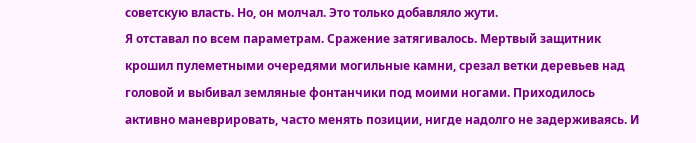советскую власть. Но, он молчал. Это только добавляло жути.
Я отставал по всем параметрам. Сражение затягивалось. Мертвый защитник крошил пулеметными очередями могильные камни, срезал ветки деревьев над головой и выбивал земляные фонтанчики под моими ногами. Приходилось активно маневрировать, часто менять позиции, нигде надолго не задерживаясь. И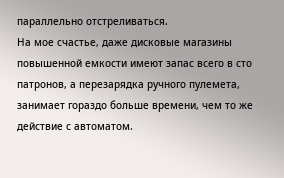параллельно отстреливаться.
На мое счастье, даже дисковые магазины повышенной емкости имеют запас всего в сто патронов, а перезарядка ручного пулемета, занимает гораздо больше времени, чем то же действие с автоматом.